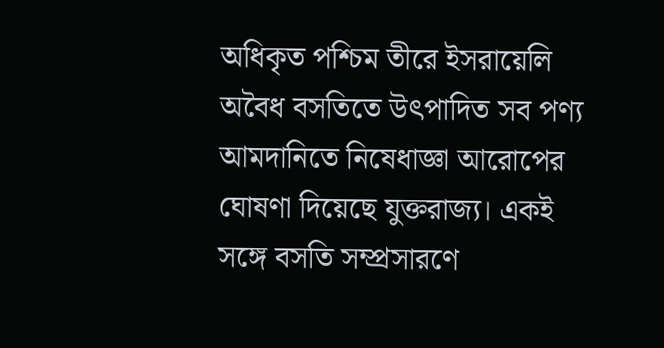অধিকৃত পশ্চিম তীরে ইসরায়েলি অবৈধ বসতিতে উৎপাদিত সব পণ্য আমদানিতে নিষেধাজ্ঞা আরোপের ঘোষণা দিয়েছে যুক্তরাজ্য। একই সঙ্গে বসতি সম্প্রসারণে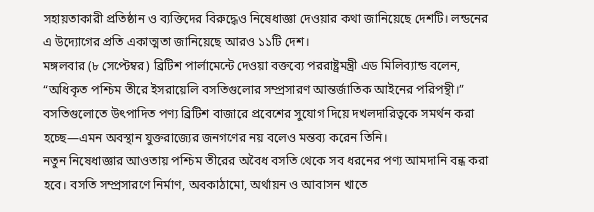সহায়তাকারী প্রতিষ্ঠান ও ব্যক্তিদের বিরুদ্ধেও নিষেধাজ্ঞা দেওয়ার কথা জানিয়েছে দেশটি। লন্ডনের এ উদ্যোগের প্রতি একাত্মতা জানিয়েছে আরও ১১টি দেশ।
মঙ্গলবার (৮ সেপ্টেম্বর) ব্রিটিশ পার্লামেন্টে দেওয়া বক্তব্যে পররাষ্ট্রমন্ত্রী এড মিলিব্যান্ড বলেন, “অধিকৃত পশ্চিম তীরে ইসরায়েলি বসতিগুলোর সম্প্রসারণ আন্তর্জাতিক আইনের পরিপন্থী।” বসতিগুলোতে উৎপাদিত পণ্য ব্রিটিশ বাজারে প্রবেশের সুযোগ দিয়ে দখলদারিত্বকে সমর্থন করা হচ্ছে—এমন অবস্থান যুক্তরাজ্যের জনগণের নয় বলেও মন্তব্য করেন তিনি।
নতুন নিষেধাজ্ঞার আওতায় পশ্চিম তীরের অবৈধ বসতি থেকে সব ধরনের পণ্য আমদানি বন্ধ করা হবে। বসতি সম্প্রসারণে নির্মাণ, অবকাঠামো, অর্থায়ন ও আবাসন খাতে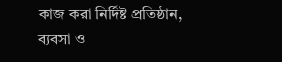কাজ করা নির্দিষ্ট প্রতিষ্ঠান, ব্যবসা ও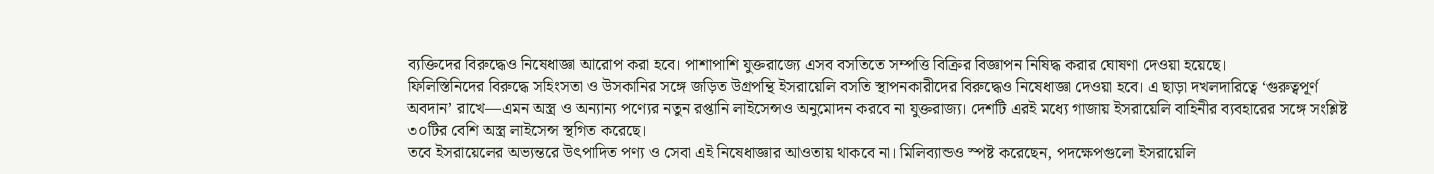ব্যক্তিদের বিরুদ্ধেও নিষেধাজ্ঞা আরোপ করা হবে। পাশাপাশি যুক্তরাজ্যে এসব বসতিতে সম্পত্তি বিক্রির বিজ্ঞাপন নিষিদ্ধ করার ঘোষণা দেওয়া হয়েছে।
ফিলিস্তিনিদের বিরুদ্ধে সহিংসতা ও উসকানির সঙ্গে জড়িত উগ্রপন্থি ইসরায়েলি বসতি স্থাপনকারীদের বিরুদ্ধেও নিষেধাজ্ঞা দেওয়া হবে। এ ছাড়া দখলদারিত্বে ‘গুরুত্বপূর্ণ অবদান’ রাখে—এমন অস্ত্র ও অন্যান্য পণ্যের নতুন রপ্তানি লাইসেন্সও অনুমোদন করবে না যুক্তরাজ্য। দেশটি এরই মধ্যে গাজায় ইসরায়েলি বাহিনীর ব্যবহারের সঙ্গে সংশ্লিষ্ট ৩০টির বেশি অস্ত্র লাইসেন্স স্থগিত করেছে।
তবে ইসরায়েলের অভ্যন্তরে উৎপাদিত পণ্য ও সেবা এই নিষেধাজ্ঞার আওতায় থাকবে না। মিলিব্যান্ডও স্পষ্ট করেছেন, পদক্ষেপগুলো ইসরায়েলি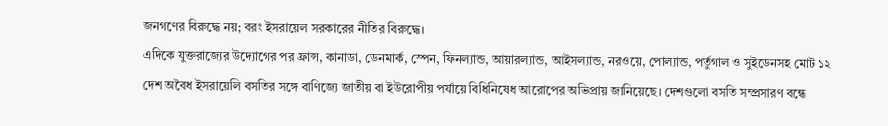জনগণের বিরুদ্ধে নয়; বরং ইসরায়েল সরকারের নীতির বিরুদ্ধে।
এদিকে যুক্তরাজ্যের উদ্যোগের পর ফ্রান্স, কানাডা, ডেনমার্ক, স্পেন, ফিনল্যান্ড, আয়ারল্যান্ড, আইসল্যান্ড, নরওয়ে, পোল্যান্ড, পর্তুগাল ও সুইডেনসহ মোট ১২ দেশ অবৈধ ইসরায়েলি বসতির সঙ্গে বাণিজ্যে জাতীয় বা ইউরোপীয় পর্যায়ে বিধিনিষেধ আরোপের অভিপ্রায় জানিয়েছে। দেশগুলো বসতি সম্প্রসারণ বন্ধে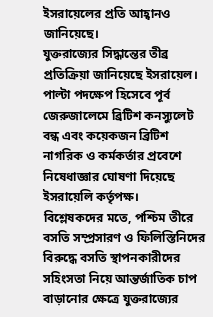ইসরায়েলের প্রতি আহ্বানও জানিয়েছে।
যুক্তরাজ্যের সিদ্ধান্তের তীব্র প্রতিক্রিয়া জানিয়েছে ইসরায়েল। পাল্টা পদক্ষেপ হিসেবে পূর্ব জেরুজালেমে ব্রিটিশ কনস্যুলেট বন্ধ এবং কয়েকজন ব্রিটিশ নাগরিক ও কর্মকর্তার প্রবেশে নিষেধাজ্ঞার ঘোষণা দিয়েছে ইসরায়েলি কর্তৃপক্ষ।
বিশ্লেষকদের মতে, পশ্চিম তীরে বসতি সম্প্রসারণ ও ফিলিস্তিনিদের বিরুদ্ধে বসতি স্থাপনকারীদের সহিংসতা নিয়ে আন্তর্জাতিক চাপ বাড়ানোর ক্ষেত্রে যুক্তরাজ্যের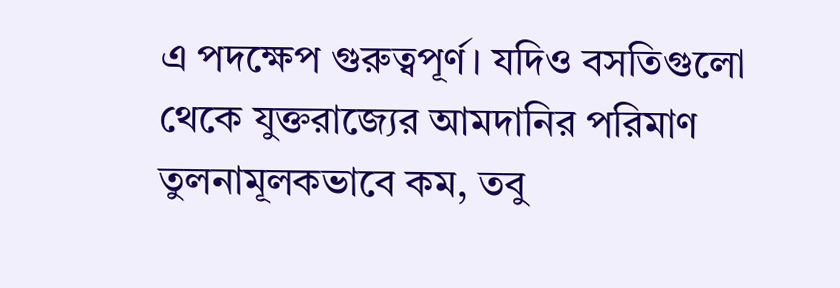এ পদক্ষেপ গুরুত্বপূর্ণ। যদিও বসতিগুলো থেকে যুক্তরাজ্যের আমদানির পরিমাণ তুলনামূলকভাবে কম, তবু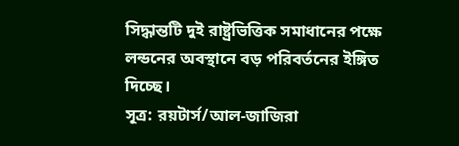সিদ্ধান্তটি দুই রাষ্ট্রভিত্তিক সমাধানের পক্ষে লন্ডনের অবস্থানে বড় পরিবর্তনের ইঙ্গিত দিচ্ছে।
সূত্র: রয়টার্স/আল-জাজিরা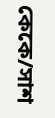কেকে/সাশ